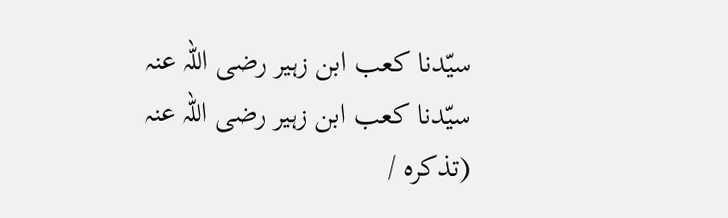سیّدنا کعب ابن زہیر رضی اللہ عنہ
سیّدنا کعب ابن زہیر رضی اللہ عنہ (تذکرہ /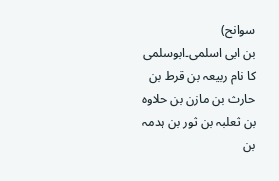سوانح)
بن ابی اسلمی۔ابوسلمی کا نام ربیعہ بن قرط بن حارث بن مازن بن حلاوہ بن ثعلبہ بن ثور بن ہدمہ بن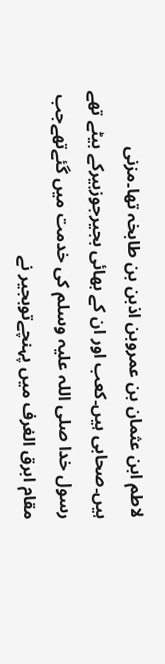لاطم ابن عثمان بن عمروبن اذبن بن طابخہ تھا۔مزنی ہیں۔صحابی ہیں۔کعب اور ان کے بھائی بجیرجوزبیرکے بیٹے تھے رسول خدا صلی اللہ علیہ وسلم کی خدمت میں گئےتھےجب مقام ابرق الغرف میں پہنچےتوبجیر نے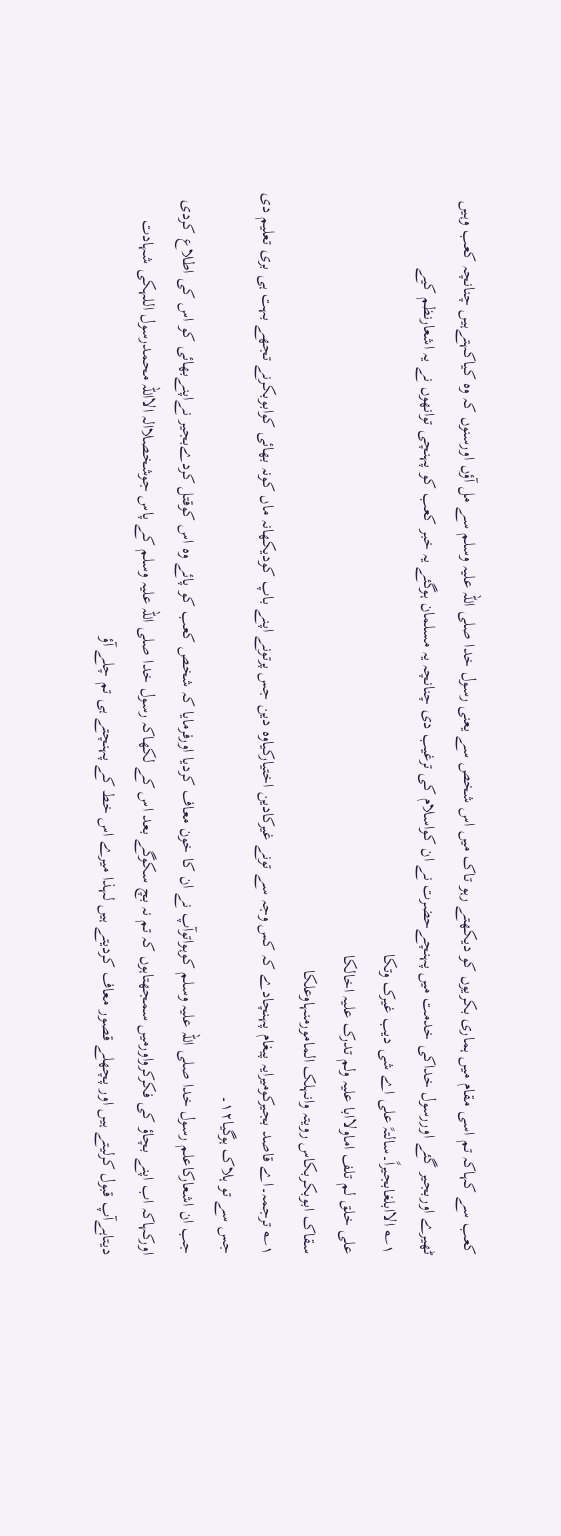کعب سے کہاکہ تم اسی مقام میں ہماری بکریوں کو دیکھتے رہو تاک میں اس شخص سے یعنی رسول خدا صلی اللہ علیہ وسلم سے مل آؤں اورسنوں کہ وہ کیاکہتےہیں چنانچہ کعب وہیں ٹھیرے اوربجیر گئے اوررسول خداکی خدمت میں پہنچےحضرت نے ان کواسلام کی ترغیب دی چنانچہ یہ مسلمان ہوگئے یہ خبر کعب کو پہنچی توانھوں نے یہ اشعارنظم کیے
۱؎ الاابلغابجیراً۔سالتہً علی اے شی دیب غیرک وتکا
علی خلق لم تلف اماولاابا علیہ ولم تدرک علیہ اخالکا
سقاک ابوبکربکاس رویتہ وانہلک المامورمنہاوعلکا
۱؎ ترجمہ۔اے قاصد بجیرکومیرایہ پیغام پہنچادے کہ کس وجہ سے تونے غیرکادین اختیارکیاوہ دین جس پرتونے اپنے باپ کودیکھانہ ماں کونہ بھائی کوابوبکرنے تجھے بہت ہی بری تعلیم دی جس سے تو ہلاک ہوگیا۱۲۔
جب ان اشعارکاعلم رسول خدا صلی اللہ علیہ وسلم کوہواتوآپ نے ان کا خون معاف کردیا اورفرمایا کہ شخص کعب کو پائے وہ اس کوقتل کردےبجیر نےاپنےبھائی کو اس کی اطلاع کردی اورکہاکہ اب اپنے بچاؤ کی فکرکرواورمیں سمجھتاہوں کہ تم نہ بچ سکوگے بعد اس کے لکھاکہ رسول خدا صلی اللہ علیہ وسلم کے پاس جوشخصلاالہ الااللہ محمدرسول اللہکی شہادت دیتاہےآپ قبول کرلیتے ہیں اور پچھلے قصور معاف کردیتے ہیں لہذا میرے اس خط کے پہنچتے ہی تم چلے آؤ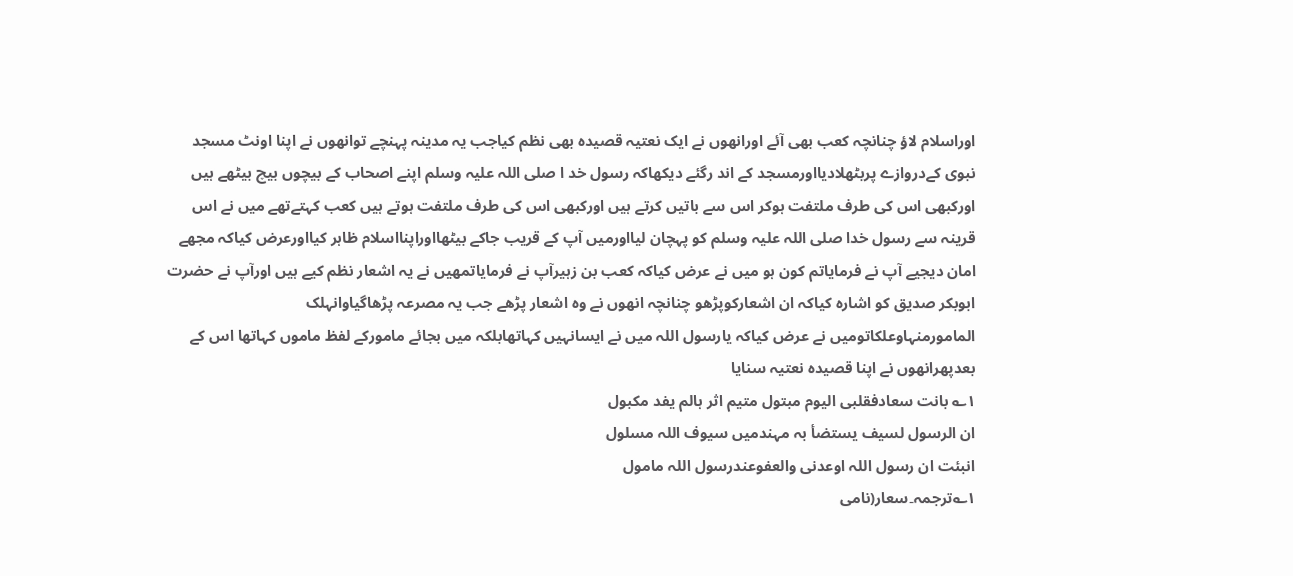اوراسلام لاؤ چنانچہ کعب بھی آئے اورانھوں نے ایک نعتیہ قصیدہ بھی نظم کیاجب یہ مدینہ پہنچے توانھوں نے اپنا اونٹ مسجد نبوی کےدروازے پربٹھلادیااورمسجد کے اند رگئے دیکھاکہ رسول خد ا صلی اللہ علیہ وسلم اپنے اصحاب کے بیچوں بیچ بیٹھے ہیں اورکبھی اس کی طرف ملتفت ہوکر اس سے باتیں کرتے ہیں اورکبھی اس کی طرف ملتفت ہوتے ہیں کعب کہتےتھے میں نے اس قرینہ سے رسول خدا صلی اللہ علیہ وسلم کو پہچان لیااورمیں آپ کے قریب جاکے بیٹھااوراپنااسلام ظاہر کیااورعرض کیاکہ مجھے امان دیجیے آپ نے فرمایاتم کون ہو میں نے عرض کیاکہ کعب بن زہیرآپ نے فرمایاتمھیں نے یہ اشعار نظم کیے ہیں اورآپ نے حضرت ابوبکر صدیق کو اشارہ کیاکہ ان اشعارکوپڑھو چنانچہ انھوں نے وہ اشعار پڑھے جب یہ مصرعہ پڑھاگیاوانہلک المامورمنہاوعلکاتومیں نے عرض کیاکہ یارسول اللہ میں نے ایسانہیں کہاتھابلکہ میں بجائے مامورکے لفظ ماموں کہاتھا اس کے بعدپھرانھوں نے اپنا قصیدہ نعتیہ سنایا
۱؎ بانت سعادفقلبی الیوم مبتول متیم اثر ہالم یفد مکبول
ان الرسول لسیف یستضأ بہ مہندمیں سیوف اللہ مسلول
انبئت ان رسول اللہ اوعدنی والعفوعندرسول اللہ مامول
۱؎ترجمہ۔سعار(نامی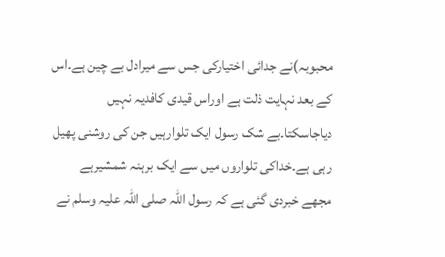محبوبہ)نے جدائی اختیارکی جس سے میرادل بے چین ہے۔اس کے بعد نہایت ذلت ہے اوراس قیدی کافدیہ نہیں دیاجاسکتا۔بے شک رسول ایک تلوارہیں جن کی روشنی پھیل رہی ہے۔خداکی تلواروں میں سے ایک برہنہ شمشیرہے مجھے خبردی گئی ہے کہ رسول اللہ صلی اللہ علیہ وسلم نے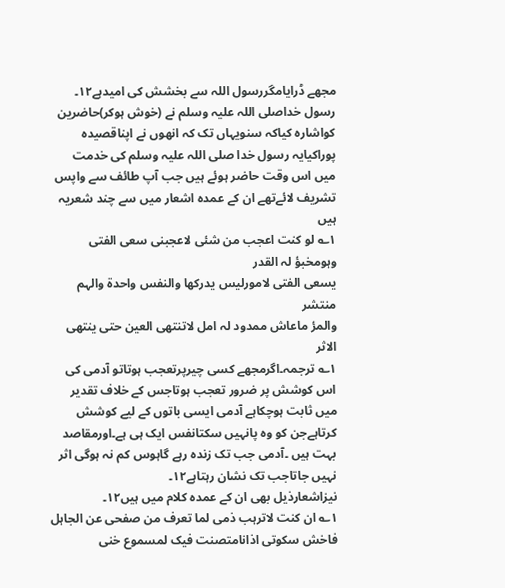مجھے ڈرایامگررسول اللہ سے بخشش کی امیدہے۱۲۔
رسول خداصلی اللہ علیہ وسلم نے (خوش ہوکر)حاضرین کواشارہ کیاکہ سنویہاں تک کہ انھوں نے اپناقصیدہ پوراکیایہ رسول خدا صلی اللہ علیہ وسلم کی خدمت میں اس وقت حاضر ہوئے ہیں جب آپ طائف سے واپس تشریف لائےتھے ان کے عمدہ اشعار میں سے چند شعریہ ہیں
۱؎ لو کنت اعجب من شئی لاعجبنی سعی الفتی وہومخبؤ لہ القدر
یسعی الفتی لامورلیس یدرکھا والنفس واحدۃ والہم منتشر
والمرٔ ماعاش ممدود لہ امل لاتنتھی العین حتی ینتھی الاثر
۱؎ ترجمہ۔اگرمجھے کسی چیرپرتعجب ہوتاتو آدمی کی اس کوشش پر ضرور تعجب ہوتاجس کے خلاف تقدیر میں ثابت ہوچکاہے آدمی ایسی باتوں کے لیے کوشش کرتاہےجن کو وہ پانہیں سکتانفس ایک ہی ہے۔اورمقاصد بہت ہیں ۔آدمی جب تک زندہ رہے گاہوس کم نہ ہوگی اثر نہیں جاتاجب تک نشان رہتاہے۱۲۔
نیزاشعارذیل بھی ان کے عمدہ کلام میں ہیں۱۲۔
۱؎ ان کنت لاترہب ذمی لما تعرف من صفحی عن الجاہل
فاخش سکوتی اذانامتصنت فیک لمسموع خنی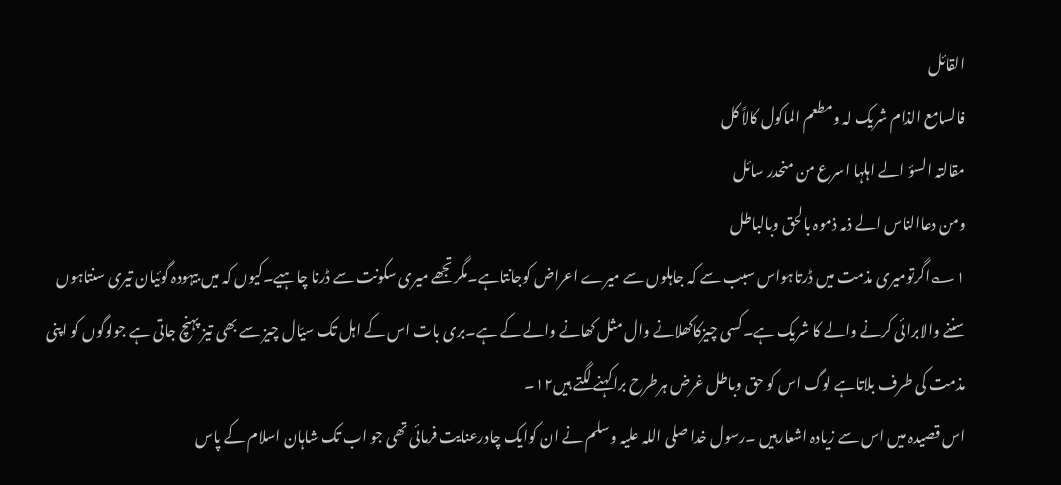القائل
فالسامع الذام شریک لہ ومطعم الماکول کالاً کل
مقالتہ السؤ الے اہلہا اسرع من منحدر سائل
ومن دعاالناس الے ذمہ ذموہ بالحق وبالباطل
۱؎اگرتومیری مذمت میں ڈرتاہواس سبب سے کہ جاہلوں سے میرے اعراض کوجانتاہے۔مگرتجھے میری سکونت سے ڈرنا چاہیے۔کیوں کہ میں بیہودہ گوئیان تیری سنتاہوں سننے والابرائی کرنے والے کا شریک ہے۔کسی چیزکاکھلانے وال مثل کھانے والے کے ہے۔بری بات اس کے اہل تک سیّال چیز سے بھی تیز پہنچ جاتی ہے جولوگوں کو اپنی مذمت کی طرف بلاتاہے لوگ اس کو حق وباطل غرض ہرطرح براکہنے لگتے ہیں۱۲۔
اس قصیدہ میں اس سے زیادہ اشعارہیں ۔رسول خدا صلی اللہ علیہ وسلم نے ان کوایک چادرعنایت فرمائی تھی جو اب تک شاہان اسلام کے پاس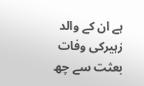ہے ان کے والد زہیرکی وفات بعثت سے چھ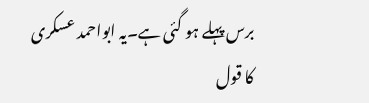برس پہلے ہو گئی ہے۔یہ ابواحمد عسکری کا قول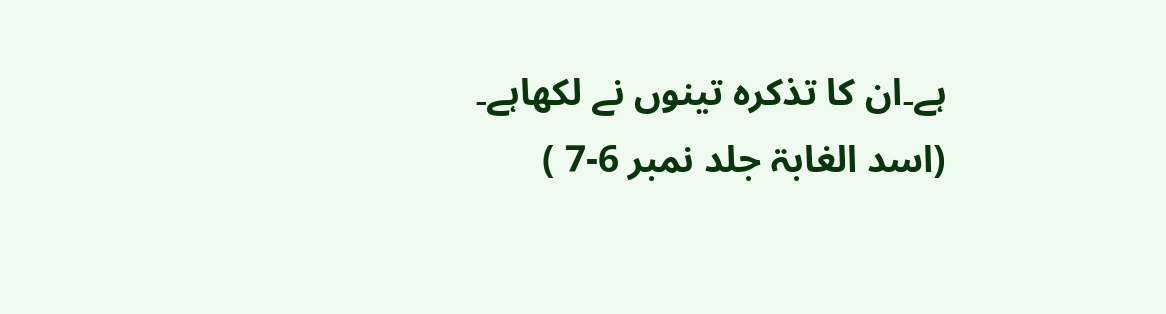ہے۔ان کا تذکرہ تینوں نے لکھاہے۔
(اسد الغابۃ جلد نمبر 6-7 )